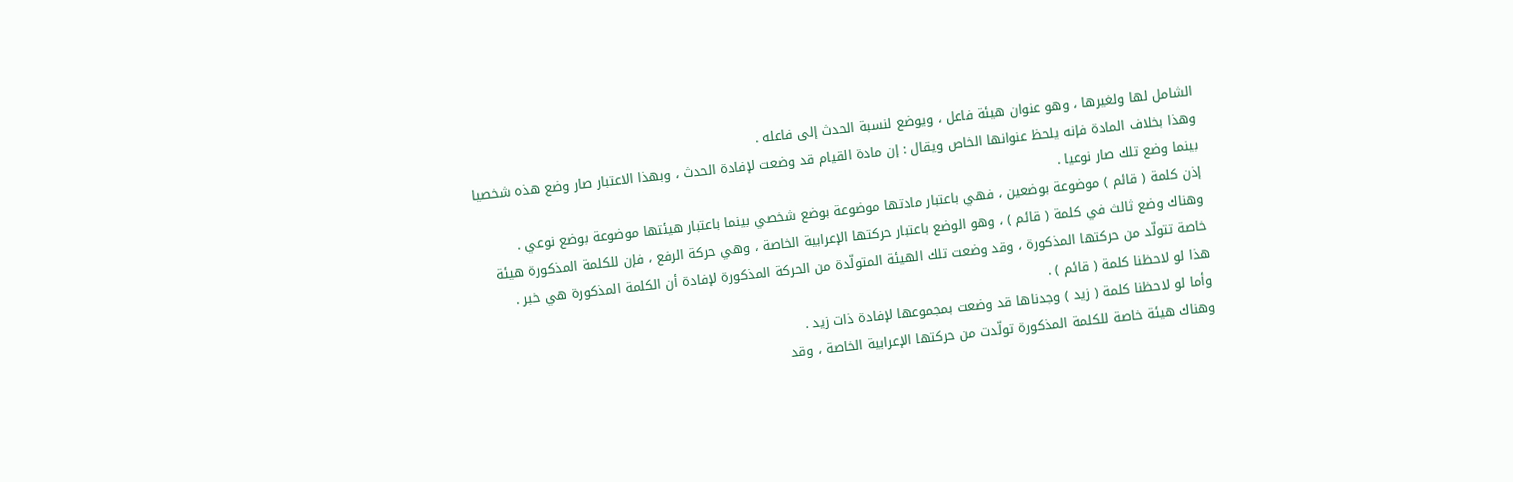الشامل لها ولغيرها ، وهو عنوان هيئة فاعل ، ويوضع لنسبة الحدث إلى فاعله .
وهذا بخلاف المادة فإنه يلحظ عنوانها الخاص ويقال : إن مادة القيام قد وضعت لإفادة الحدث ، وبهذا الاعتبار صار وضع هذه شخصيا بينما وضع تلك صار نوعيا .
إذن كلمة ( قائم ) موضوعة بوضعين ، فهي باعتبار مادتها موضوعة بوضع شخصي بينما باعتبار هيئتها موضوعة بوضع نوعي .
وهناك وضع ثالث في كلمة ( قائم ) ، وهو الوضع باعتبار حركتها الإعرابية الخاصة ، وهي حركة الرفع ، فإن للكلمة المذكورة هيئة خاصة تتولّد من حركتها المذكورة ، وقد وضعت تلك الهيئة المتولّدة من الحركة المذكورة لإفادة أن الكلمة المذكورة هي خبر .
هذا لو لاحظنا كلمة ( قائم ) .
وأما لو لاحظنا كلمة ( زيد ) وجدناها قد وضعت بمجموعها لإفادة ذات زيد .
وهناك هيئة خاصة للكلمة المذكورة تولّدت من حركتها الإعرابية الخاصة ، وقد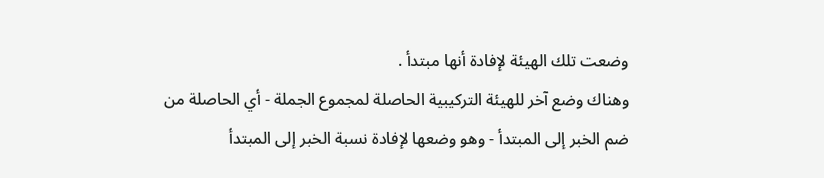وضعت تلك الهيئة لإفادة أنها مبتدأ .
وهناك وضع آخر للهيئة التركيبية الحاصلة لمجموع الجملة - أي الحاصلة من ضم الخبر إلى المبتدأ - وهو وضعها لإفادة نسبة الخبر إلى المبتدأ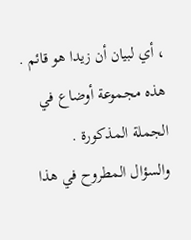، أي لبيان أن زيدا هو قائم .
هذه مجموعة أوضاع في الجملة المذكورة .
والسؤال المطروح في هذا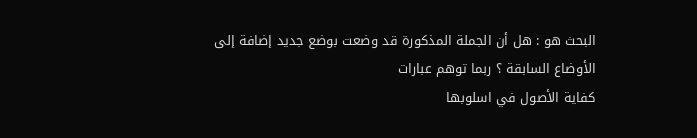البحث هو : هل أن الجملة المذكورة قد وضعت بوضع جديد إضافة إلى الأوضاع السابقة ؟ ربما توهم عبارات
كفاية الأصول في اسلوبها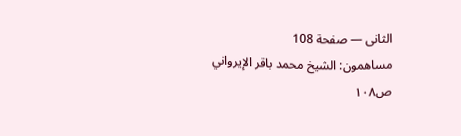الثانى — صفحة 108
مساهمون: الشيخ محمد باقر الإيرواني
ص١٠٨